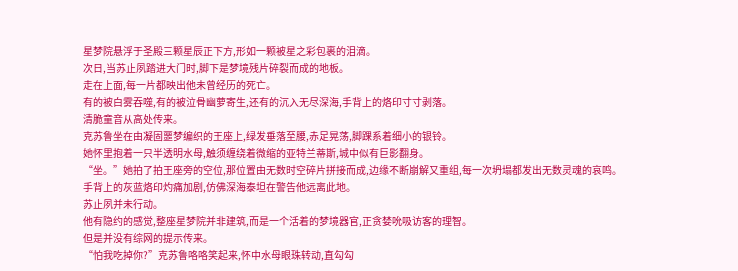星梦院悬浮于圣殿三颗星辰正下方,形如一颗被星之彩包裹的泪滴。
次日,当苏止夙踏进大门时,脚下是梦境残片碎裂而成的地板。
走在上面,每一片都映出他未曾经历的死亡。
有的被白雾吞噬,有的被泣骨幽萝寄生,还有的沉入无尽深海,手背上的烙印寸寸剥落。
清脆童音从高处传来。
克苏鲁坐在由凝固噩梦编织的王座上,绿发垂落至腰,赤足晃荡,脚踝系着细小的银铃。
她怀里抱着一只半透明水母,触须缠绕着微缩的亚特兰蒂斯,城中似有巨影翻身。
“坐。”她拍了拍王座旁的空位,那位置由无数时空碎片拼接而成,边缘不断崩解又重组,每一次坍塌都发出无数灵魂的哀鸣。
手背上的灰蓝烙印灼痛加剧,仿佛深海泰坦在警告他远离此地。
苏止夙并未行动。
他有隐约的感觉,整座星梦院并非建筑,而是一个活着的梦境器官,正贪婪吮吸访客的理智。
但是并没有综网的提示传来。
“怕我吃掉你?”克苏鲁咯咯笑起来,怀中水母眼珠转动,直勾勾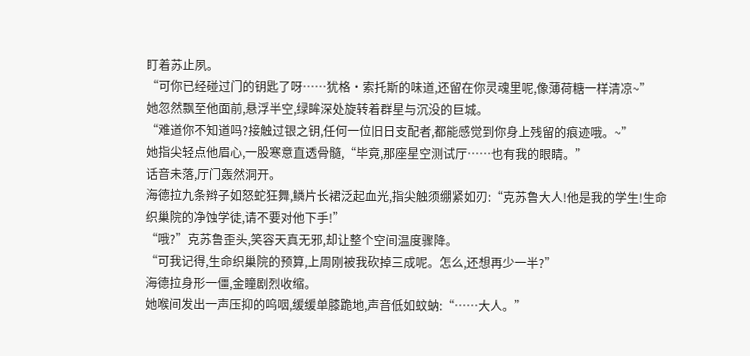盯着苏止夙。
“可你已经碰过门的钥匙了呀……犹格·索托斯的味道,还留在你灵魂里呢,像薄荷糖一样清凉~”
她忽然飘至他面前,悬浮半空,绿眸深处旋转着群星与沉没的巨城。
“难道你不知道吗?接触过银之钥,任何一位旧日支配者,都能感觉到你身上残留的痕迹哦。~”
她指尖轻点他眉心,一股寒意直透骨髓,“毕竟,那座星空测试厅……也有我的眼睛。”
话音未落,厅门轰然洞开。
海德拉九条辫子如怒蛇狂舞,鳞片长裙泛起血光,指尖触须绷紧如刃:“克苏鲁大人!他是我的学生!生命织巢院的净蚀学徒,请不要对他下手!”
“哦?”克苏鲁歪头,笑容天真无邪,却让整个空间温度骤降。
“可我记得,生命织巢院的预算,上周刚被我砍掉三成呢。怎么,还想再少一半?”
海德拉身形一僵,金瞳剧烈收缩。
她喉间发出一声压抑的呜咽,缓缓单膝跪地,声音低如蚊蚋:“……大人。”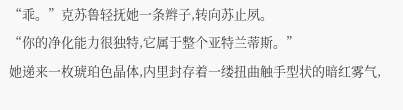“乖。”克苏鲁轻抚她一条辫子,转向苏止夙。
“你的净化能力很独特,它属于整个亚特兰蒂斯。”
她递来一枚琥珀色晶体,内里封存着一缕扭曲触手型状的暗红雾气,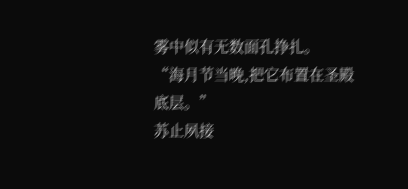雾中似有无数面孔挣扎。
“海月节当晚,把它布置在圣殿底层。”
苏止夙接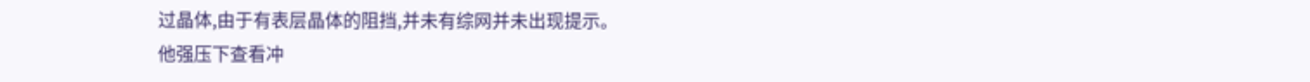过晶体,由于有表层晶体的阻挡,并未有综网并未出现提示。
他强压下查看冲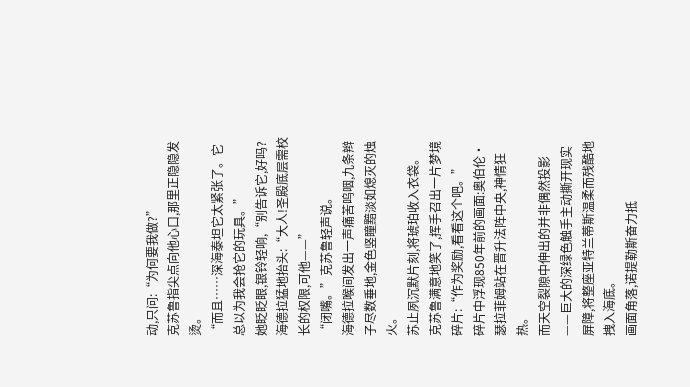动,只问:“为何要我做?”
克苏鲁指尖点向他心口,那里正隐隐发烫。
“而且……深海泰坦它太紧张了。它总以为我会抢它的玩具。”
她眨眨眼,银铃轻响,“别告诉它,好吗?
海德拉猛地抬头:“大人!圣殿底层需校长的权限,可他——”
“闭嘴。”克苏鲁轻声说。
海德拉喉间发出一声痛苦呜咽,九条辫子尽数垂地,金色竖瞳黯淡如熄灭的烛火。
苏止夙沉默片刻,将琥珀收入衣袋。
克苏鲁满意地笑了,挥手召出一片梦境碎片:“作为奖励,看看这个吧。”
碎片中浮现850年前的画面:奥伯伦·瑟拉菲姆站在晋升法阵中央,神情狂热。
而天空裂隙中伸出的并非偶然投影——巨大的深绿色触手主动撕开现实屏障,将整座亚特兰蒂斯温柔而残酷地拽入海底。
画面角落,诺提勒斯奋力抵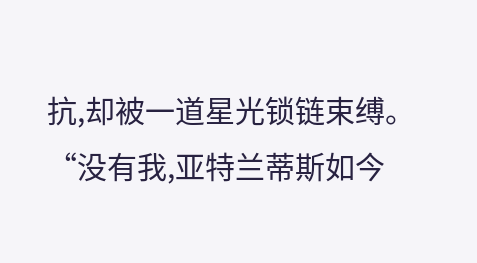抗,却被一道星光锁链束缚。
“没有我,亚特兰蒂斯如今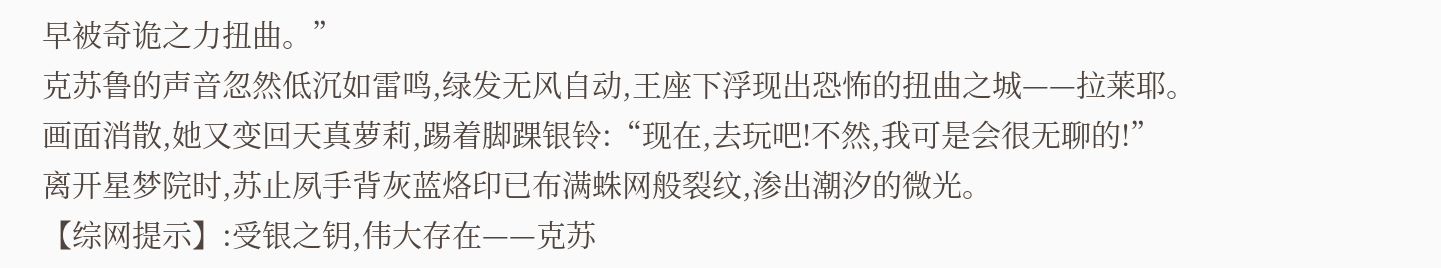早被奇诡之力扭曲。”
克苏鲁的声音忽然低沉如雷鸣,绿发无风自动,王座下浮现出恐怖的扭曲之城——拉莱耶。
画面消散,她又变回天真萝莉,踢着脚踝银铃:“现在,去玩吧!不然,我可是会很无聊的!”
离开星梦院时,苏止夙手背灰蓝烙印已布满蛛网般裂纹,渗出潮汐的微光。
【综网提示】:受银之钥,伟大存在——克苏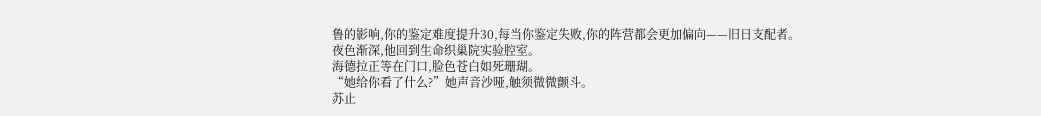鲁的影响,你的鉴定难度提升30,每当你鉴定失败,你的阵营都会更加偏向——旧日支配者。
夜色渐深,他回到生命织巢院实验腔室。
海德拉正等在门口,脸色苍白如死珊瑚。
“她给你看了什么?”她声音沙哑,触须微微颤斗。
苏止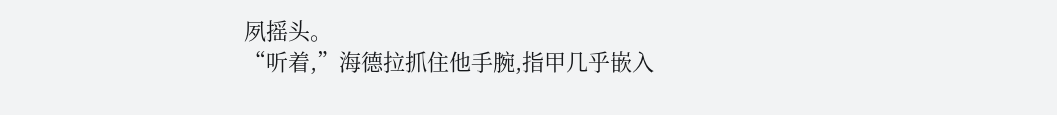夙摇头。
“听着,”海德拉抓住他手腕,指甲几乎嵌入